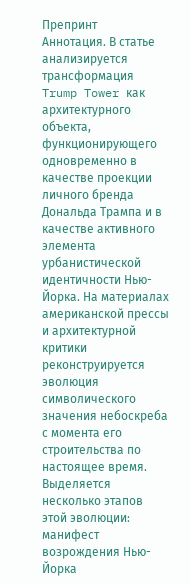Препринт
Аннотация. В статье анализируется трансформация Trump Tower как архитектурного объекта, функционирующего одновременно в качестве проекции личного бренда Дональда Трампа и в качестве активного элемента урбанистической идентичности Нью-Йорка. На материалах американской прессы и архитектурной критики реконструируется эволюция символического значения небоскреба с момента его строительства по настоящее время. Выделяется несколько этапов этой эволюции: манифест возрождения Нью-Йорка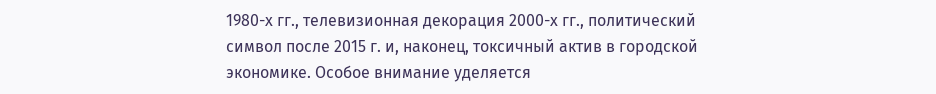1980-х гг., телевизионная декорация 2000-х гг., политический символ после 2015 г. и, наконец, токсичный актив в городской экономике. Особое внимание уделяется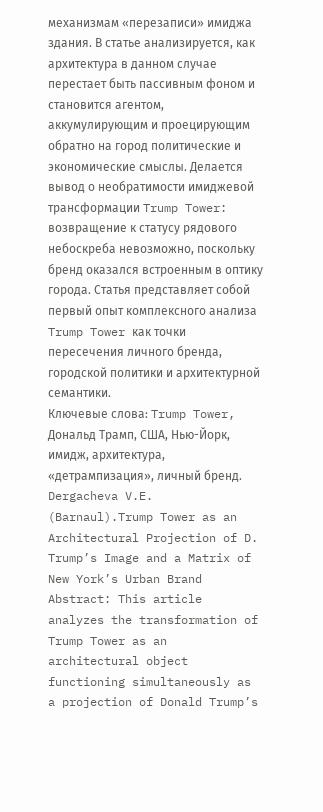механизмам «перезаписи» имиджа здания. В статье анализируется, как архитектура в данном случае перестает быть пассивным фоном и становится агентом, аккумулирующим и проецирующим обратно на город политические и экономические смыслы. Делается вывод о необратимости имиджевой трансформации Trump Tower: возвращение к статусу рядового небоскреба невозможно, поскольку бренд оказался встроенным в оптику города. Статья представляет собой первый опыт комплексного анализа Trump Tower как точки пересечения личного бренда, городской политики и архитектурной семантики.
Ключевые слова: Trump Tower, Дональд Трамп, США, Нью-Йорк, имидж, архитектура, «детрампизация», личный бренд.
Dergacheva V.E. (Barnaul).Trump Tower as an Architectural Projection of D. Trump’s Image and a Matrix of New York’s Urban Brand
Abstract: This article analyzes the transformation of Trump Tower as an architectural object functioning simultaneously as a projection of Donald Trump’s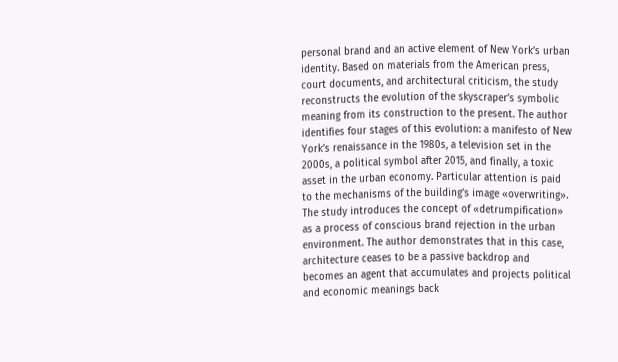personal brand and an active element of New York’s urban identity. Based on materials from the American press, court documents, and architectural criticism, the study reconstructs the evolution of the skyscraper’s symbolic meaning from its construction to the present. The author identifies four stages of this evolution: a manifesto of New York’s renaissance in the 1980s, a television set in the 2000s, a political symbol after 2015, and finally, a toxic asset in the urban economy. Particular attention is paid to the mechanisms of the building’s image «overwriting». The study introduces the concept of «detrumpification» as a process of conscious brand rejection in the urban environment. The author demonstrates that in this case, architecture ceases to be a passive backdrop and becomes an agent that accumulates and projects political and economic meanings back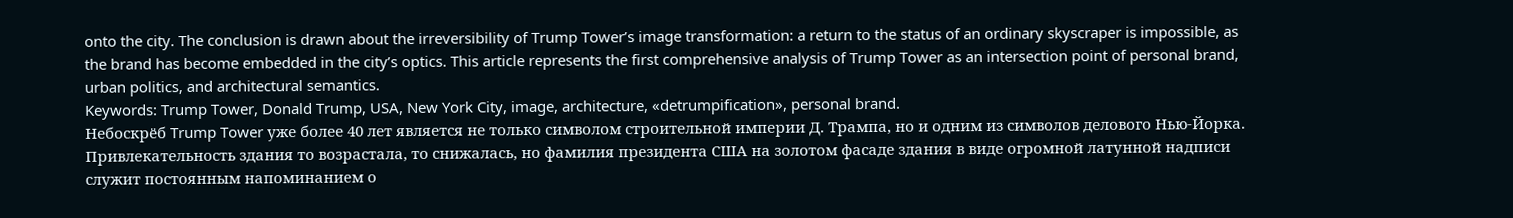onto the city. The conclusion is drawn about the irreversibility of Trump Tower’s image transformation: a return to the status of an ordinary skyscraper is impossible, as the brand has become embedded in the city’s optics. This article represents the first comprehensive analysis of Trump Tower as an intersection point of personal brand, urban politics, and architectural semantics.
Keywords: Trump Tower, Donald Trump, USA, New York City, image, architecture, «detrumpification», personal brand.
Небоскрёб Trump Tower уже более 40 лет является не только символом строительной империи Д. Трампа, но и одним из символов делового Нью-Йорка. Привлекательность здания то возрастала, то снижалась, но фамилия президента США на золотом фасаде здания в виде огромной латунной надписи служит постоянным напоминанием о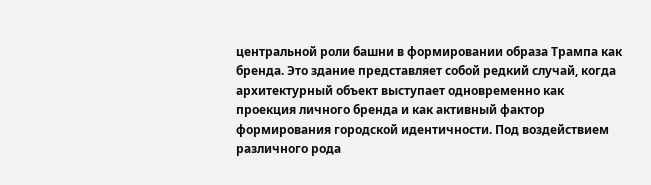центральной роли башни в формировании образа Трампа как бренда. Это здание представляет собой редкий случай, когда архитектурный объект выступает одновременно как проекция личного бренда и как активный фактор формирования городской идентичности. Под воздействием различного рода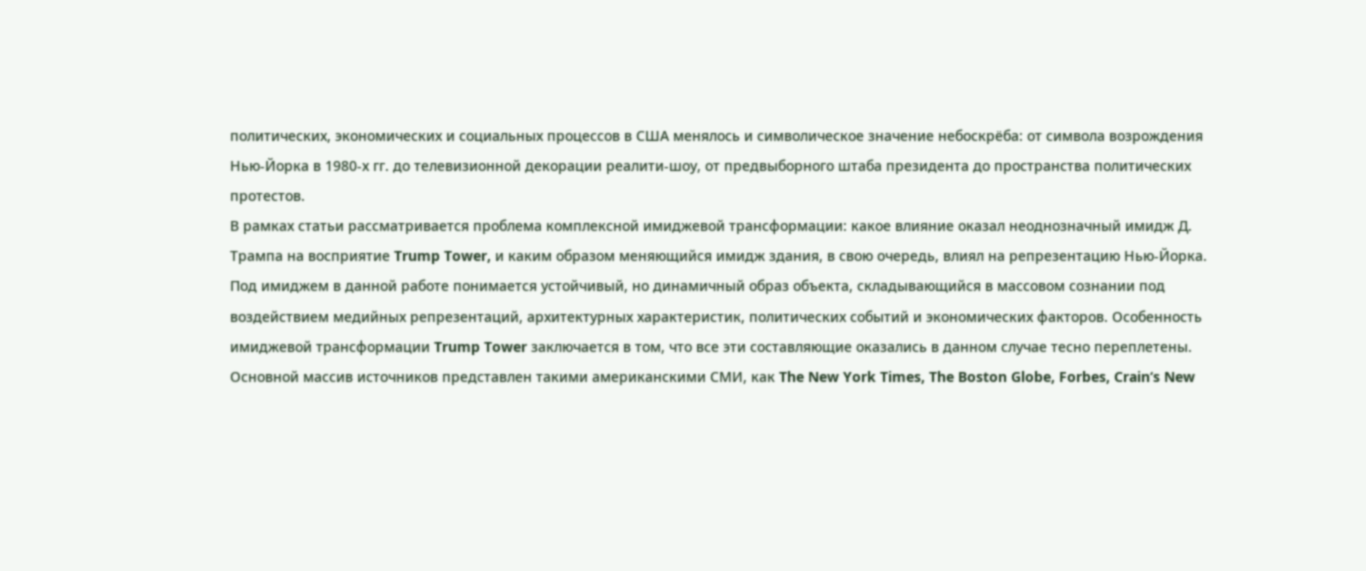политических, экономических и социальных процессов в США менялось и символическое значение небоскрёба: от символа возрождения Нью-Йорка в 1980-х гг. до телевизионной декорации реалити-шоу, от предвыборного штаба президента до пространства политических протестов.
В рамках статьи рассматривается проблема комплексной имиджевой трансформации: какое влияние оказал неоднозначный имидж Д. Трампа на восприятие Trump Tower, и каким образом меняющийся имидж здания, в свою очередь, влиял на репрезентацию Нью-Йорка.
Под имиджем в данной работе понимается устойчивый, но динамичный образ объекта, складывающийся в массовом сознании под воздействием медийных репрезентаций, архитектурных характеристик, политических событий и экономических факторов. Особенность имиджевой трансформации Trump Tower заключается в том, что все эти составляющие оказались в данном случае тесно переплетены.
Основной массив источников представлен такими американскими СМИ, как The New York Times, The Boston Globe, Forbes, Crain‘s New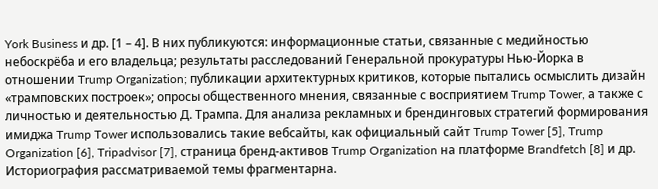York Business и др. [1 – 4]. В них публикуются: информационные статьи, связанные с медийностью небоскрёба и его владельца; результаты расследований Генеральной прокуратуры Нью-Йорка в отношении Trump Organization; публикации архитектурных критиков, которые пытались осмыслить дизайн «трамповских построек»; опросы общественного мнения, связанные с восприятием Trump Tower, а также с личностью и деятельностью Д. Трампа. Для анализа рекламных и брендинговых стратегий формирования имиджа Trump Tower использовались такие вебсайты, как официальный сайт Trump Tower [5], Trump Organization [6], Tripadvisor [7], страница бренд-активов Trump Organization на платформе Brandfetch [8] и др.
Историография рассматриваемой темы фрагментарна.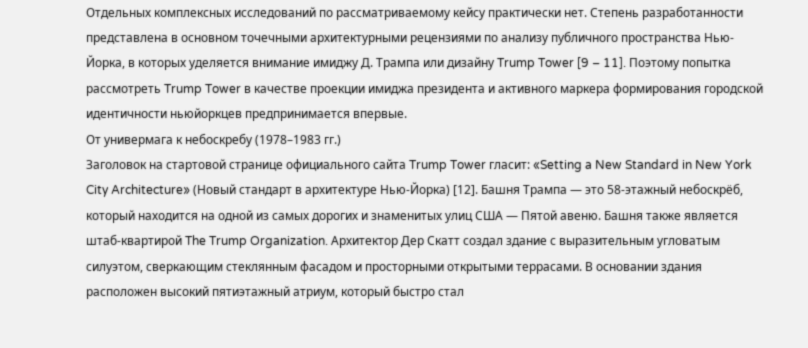Отдельных комплексных исследований по рассматриваемому кейсу практически нет. Степень разработанности представлена в основном точечными архитектурными рецензиями по анализу публичного пространства Нью-Йорка, в которых уделяется внимание имиджу Д. Трампа или дизайну Trump Tower [9 – 11]. Поэтому попытка рассмотреть Trump Tower в качестве проекции имиджа президента и активного маркера формирования городской идентичности ньюйоркцев предпринимается впервые.
От универмага к небоскребу (1978–1983 гг.)
Заголовок на стартовой странице официального сайта Trump Tower гласит: «Setting a New Standard in New York City Architecture» (Новый стандарт в архитектуре Нью-Йорка) [12]. Башня Трампа — это 58-этажный небоскрёб, который находится на одной из самых дорогих и знаменитых улиц США — Пятой авеню. Башня также является штаб-квартирой The Trump Organization. Архитектор Дер Скатт создал здание с выразительным угловатым силуэтом, сверкающим стеклянным фасадом и просторными открытыми террасами. В основании здания расположен высокий пятиэтажный атриум, который быстро стал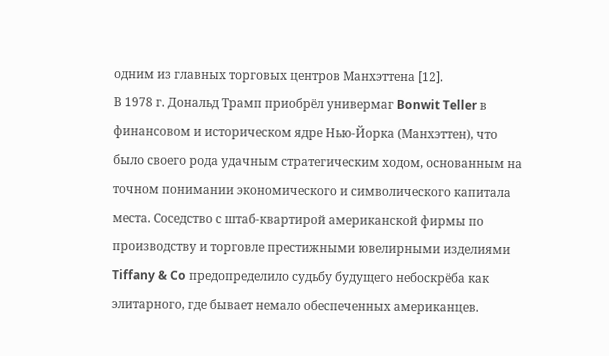одним из главных торговых центров Манхэттена [12].
В 1978 г. Дональд Трамп приобрёл универмаг Bonwit Teller в финансовом и историческом ядре Нью-Йорка (Манхэттен), что было своего рода удачным стратегическим ходом, основанным на точном понимании экономического и символического капитала места. Соседство с штаб-квартирой американской фирмы по производству и торговле престижными ювелирными изделиями Tiffany & Co предопределило судьбу будущего небоскрёба как элитарного, где бывает немало обеспеченных американцев.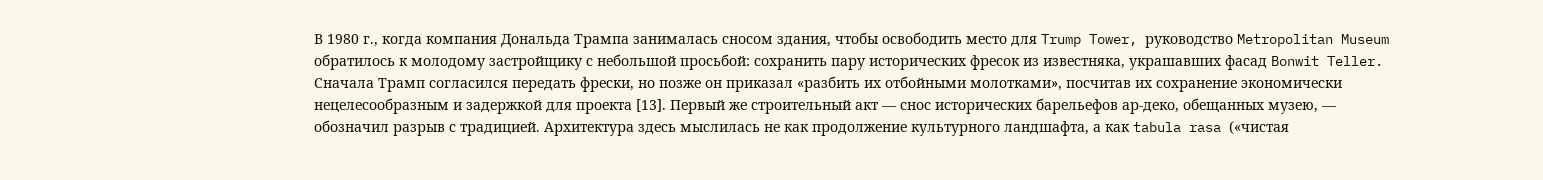В 1980 г., когда компания Дональда Трампа занималась сносом здания, чтобы освободить место для Trump Tower, руководство Metropolitan Museum обратилось к молодому застройщику с небольшой просьбой: сохранить пару исторических фресок из известняка, украшавших фасад Bonwit Teller. Сначала Трамп согласился передать фрески, но позже он приказал «разбить их отбойными молотками», посчитав их сохранение экономически нецелесообразным и задержкой для проекта [13]. Первый же строительный акт — снос исторических барельефов ар-деко, обещанных музею, — обозначил разрыв с традицией. Архитектура здесь мыслилась не как продолжение культурного ландшафта, а как tabula rasa («чистая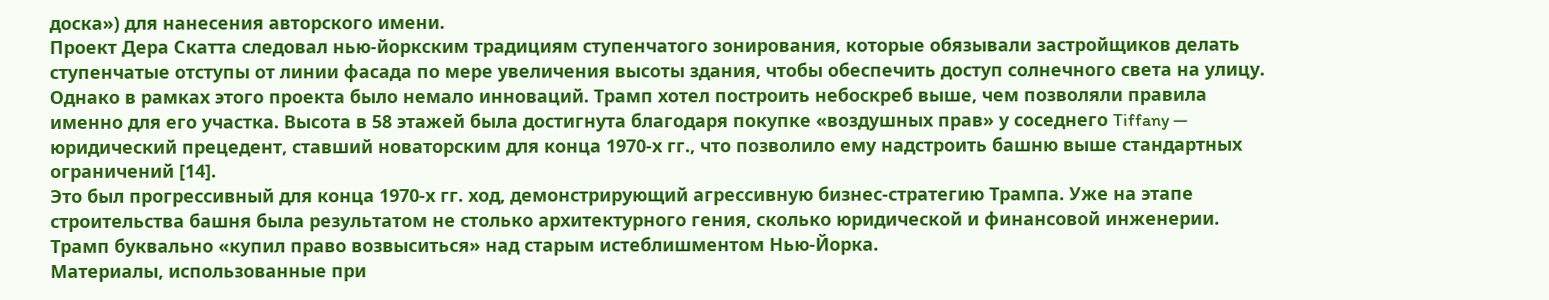доска») для нанесения авторского имени.
Проект Дера Скатта следовал нью-йоркским традициям ступенчатого зонирования, которые обязывали застройщиков делать ступенчатые отступы от линии фасада по мере увеличения высоты здания, чтобы обеспечить доступ солнечного света на улицу. Однако в рамках этого проекта было немало инноваций. Трамп хотел построить небоскреб выше, чем позволяли правила именно для его участка. Высота в 58 этажей была достигнута благодаря покупке «воздушных прав» у соседнего Tiffany — юридический прецедент, ставший новаторским для конца 1970-х гг., что позволило ему надстроить башню выше стандартных ограничений [14].
Это был прогрессивный для конца 1970-х гг. ход, демонстрирующий агрессивную бизнес-стратегию Трампа. Уже на этапе строительства башня была результатом не столько архитектурного гения, сколько юридической и финансовой инженерии. Трамп буквально «купил право возвыситься» над старым истеблишментом Нью-Йорка.
Материалы, использованные при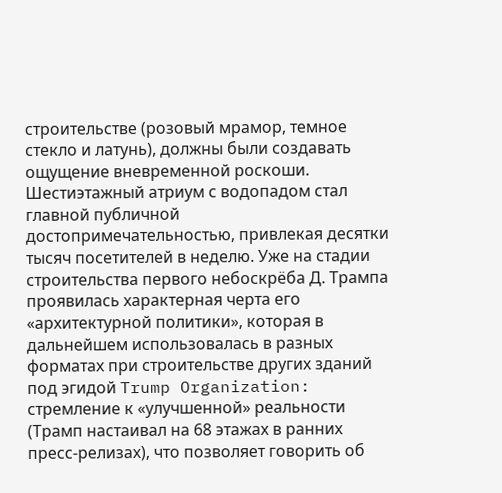строительстве (розовый мрамор, темное стекло и латунь), должны были создавать ощущение вневременной роскоши. Шестиэтажный атриум с водопадом стал главной публичной достопримечательностью, привлекая десятки тысяч посетителей в неделю. Уже на стадии строительства первого небоскрёба Д. Трампа проявилась характерная черта его «архитектурной политики», которая в дальнейшем использовалась в разных форматах при строительстве других зданий под эгидой Trump Organization: стремление к «улучшенной» реальности (Трамп настаивал на 68 этажах в ранних пресс-релизах), что позволяет говорить об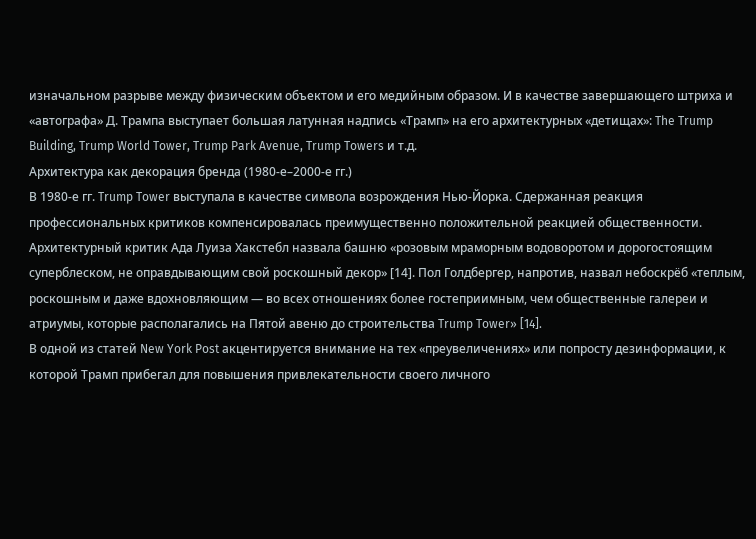изначальном разрыве между физическим объектом и его медийным образом. И в качестве завершающего штриха и «автографа» Д. Трампа выступает большая латунная надпись «Трамп» на его архитектурных «детищах»: The Trump Building, Trump World Tower, Trump Park Avenue, Trump Towers и т.д.
Архитектура как декорация бренда (1980-е–2000-е гг.)
В 1980-е гг. Trump Tower выступала в качестве символа возрождения Нью-Йорка. Сдержанная реакция профессиональных критиков компенсировалась преимущественно положительной реакцией общественности. Архитектурный критик Ада Луиза Хакстебл назвала башню «розовым мраморным водоворотом и дорогостоящим суперблеском, не оправдывающим свой роскошный декор» [14]. Пол Голдбергер, напротив, назвал небоскрёб «теплым, роскошным и даже вдохновляющим — во всех отношениях более гостеприимным, чем общественные галереи и атриумы, которые располагались на Пятой авеню до строительства Trump Tower» [14].
В одной из статей New York Post акцентируется внимание на тех «преувеличениях» или попросту дезинформации, к которой Трамп прибегал для повышения привлекательности своего личного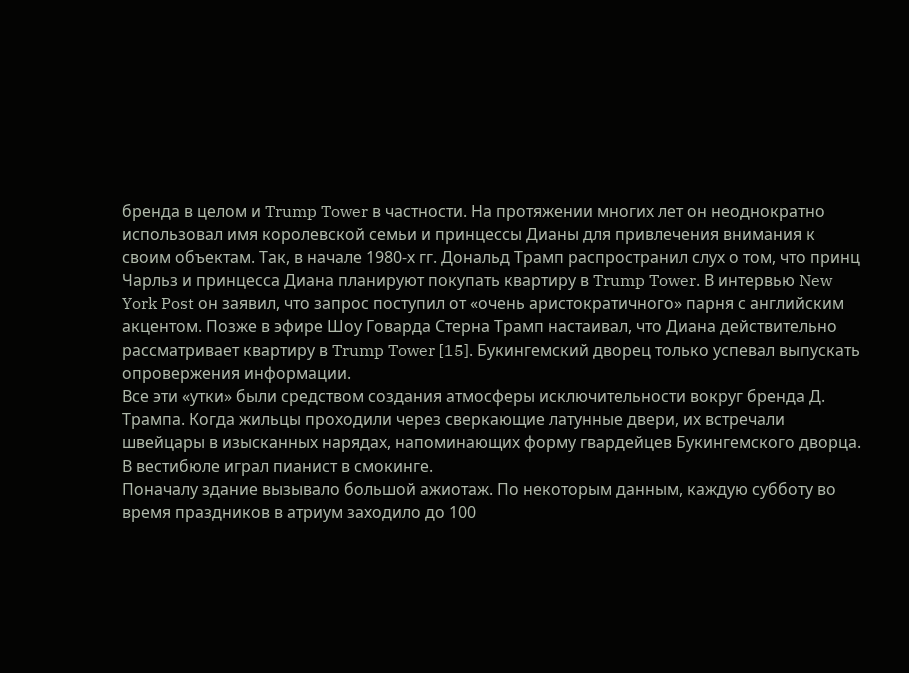бренда в целом и Trump Tower в частности. На протяжении многих лет он неоднократно использовал имя королевской семьи и принцессы Дианы для привлечения внимания к своим объектам. Так, в начале 1980-х гг. Дональд Трамп распространил слух о том, что принц Чарльз и принцесса Диана планируют покупать квартиру в Trump Tower. В интервью New York Post он заявил, что запрос поступил от «очень аристократичного» парня с английским акцентом. Позже в эфире Шоу Говарда Стерна Трамп настаивал, что Диана действительно рассматривает квартиру в Trump Tower [15]. Букингемский дворец только успевал выпускать опровержения информации.
Все эти «утки» были средством создания атмосферы исключительности вокруг бренда Д. Трампа. Когда жильцы проходили через сверкающие латунные двери, их встречали швейцары в изысканных нарядах, напоминающих форму гвардейцев Букингемского дворца. В вестибюле играл пианист в смокинге.
Поначалу здание вызывало большой ажиотаж. По некоторым данным, каждую субботу во время праздников в атриум заходило до 100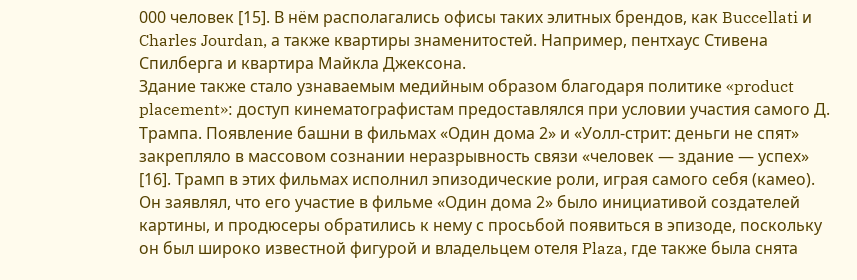000 человек [15]. В нём располагались офисы таких элитных брендов, как Buccellati и Charles Jourdan, а также квартиры знаменитостей. Например, пентхаус Стивена Спилберга и квартира Майкла Джексона.
Здание также стало узнаваемым медийным образом благодаря политике «product placement»: доступ кинематографистам предоставлялся при условии участия самого Д. Трампа. Появление башни в фильмах «Один дома 2» и «Уолл-стрит: деньги не спят» закрепляло в массовом сознании неразрывность связи «человек — здание — успех» [16]. Трамп в этих фильмах исполнил эпизодические роли, играя самого себя (камео). Он заявлял, что его участие в фильме «Один дома 2» было инициативой создателей картины, и продюсеры обратились к нему с просьбой появиться в эпизоде, поскольку он был широко известной фигурой и владельцем отеля Plaza, где также была снята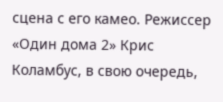сцена с его камео. Режиссер «Один дома 2» Крис Коламбус, в свою очередь,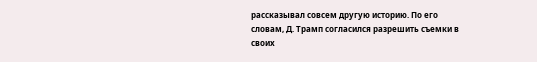рассказывал совсем другую историю. По его словам, Д. Трамп согласился разрешить съемки в своих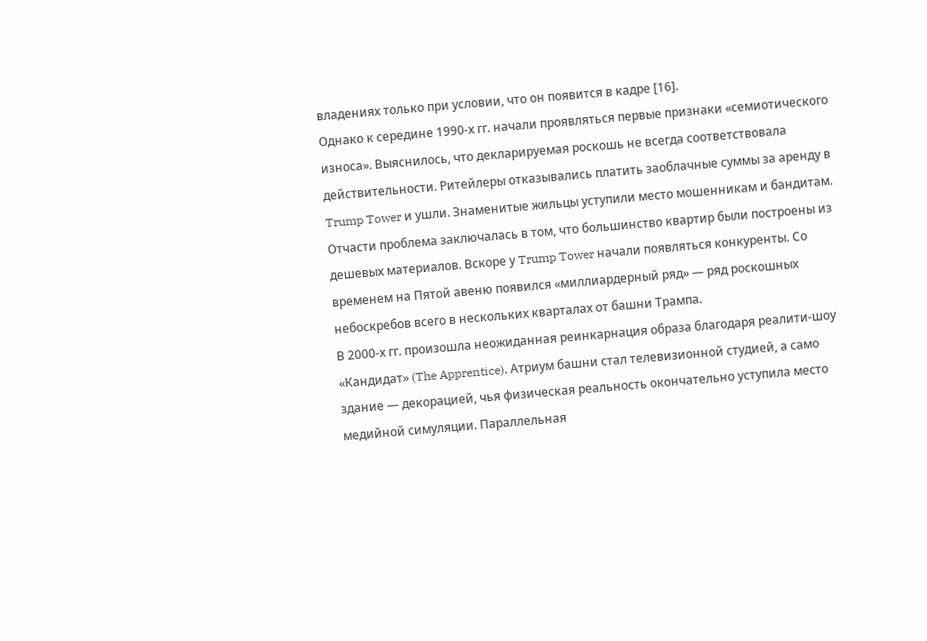владениях только при условии, что он появится в кадре [16].
Однако к середине 1990-х гг. начали проявляться первые признаки «семиотического износа». Выяснилось, что декларируемая роскошь не всегда соответствовала действительности. Ритейлеры отказывались платить заоблачные суммы за аренду в Trump Tower и ушли. Знаменитые жильцы уступили место мошенникам и бандитам. Отчасти проблема заключалась в том, что большинство квартир были построены из дешевых материалов. Вскоре у Trump Tower начали появляться конкуренты. Со временем на Пятой авеню появился «миллиардерный ряд» — ряд роскошных небоскребов всего в нескольких кварталах от башни Трампа.
В 2000-х гг. произошла неожиданная реинкарнация образа благодаря реалити-шоу «Кандидат» (The Apprentice). Атриум башни стал телевизионной студией, а само здание — декорацией, чья физическая реальность окончательно уступила место медийной симуляции. Параллельная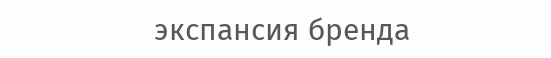экспансия бренда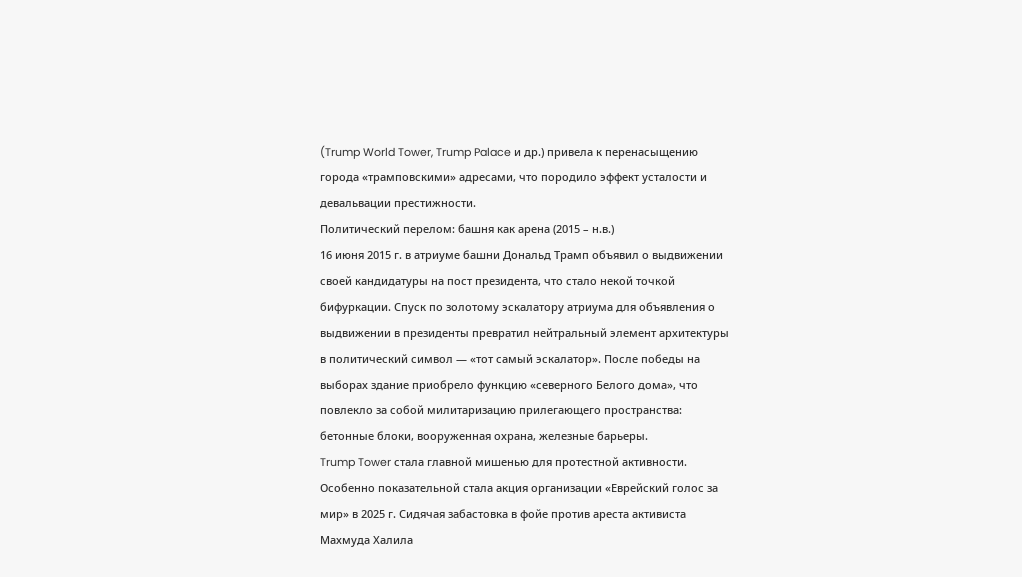(Trump World Tower, Trump Palace и др.) привела к перенасыщению города «трамповскими» адресами, что породило эффект усталости и девальвации престижности.
Политический перелом: башня как арена (2015 – н.в.)
16 июня 2015 г. в атриуме башни Дональд Трамп объявил о выдвижении своей кандидатуры на пост президента, что стало некой точкой бифуркации. Спуск по золотому эскалатору атриума для объявления о выдвижении в президенты превратил нейтральный элемент архитектуры в политический символ — «тот самый эскалатор». После победы на выборах здание приобрело функцию «северного Белого дома», что повлекло за собой милитаризацию прилегающего пространства: бетонные блоки, вооруженная охрана, железные барьеры.
Trump Tower стала главной мишенью для протестной активности. Особенно показательной стала акция организации «Еврейский голос за мир» в 2025 г. Сидячая забастовка в фойе против ареста активиста Махмуда Халила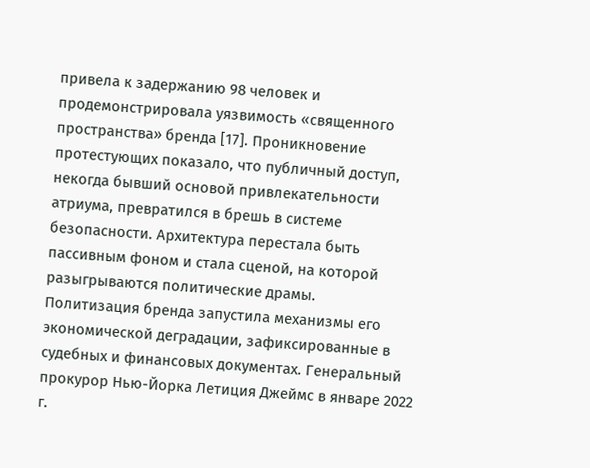привела к задержанию 98 человек и продемонстрировала уязвимость «священного пространства» бренда [17]. Проникновение протестующих показало, что публичный доступ, некогда бывший основой привлекательности атриума, превратился в брешь в системе безопасности. Архитектура перестала быть пассивным фоном и стала сценой, на которой разыгрываются политические драмы.
Политизация бренда запустила механизмы его экономической деградации, зафиксированные в судебных и финансовых документах. Генеральный прокурор Нью-Йорка Летиция Джеймс в январе 2022 г.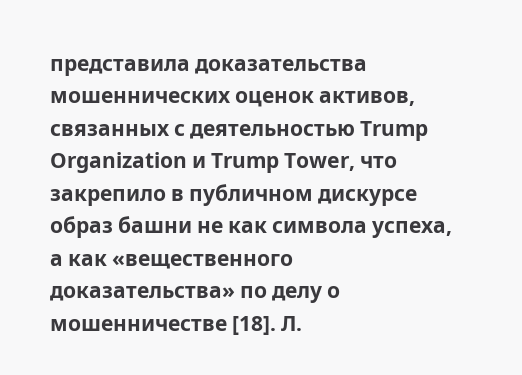представила доказательства мошеннических оценок активов, связанных с деятельностью Trump Organization и Trump Tower, что закрепило в публичном дискурсе образ башни не как символа успеха, а как «вещественного доказательства» по делу о мошенничестве [18]. Л.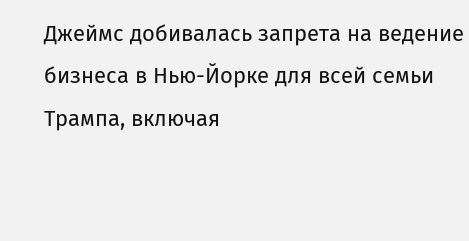Джеймс добивалась запрета на ведение бизнеса в Нью-Йорке для всей семьи Трампа, включая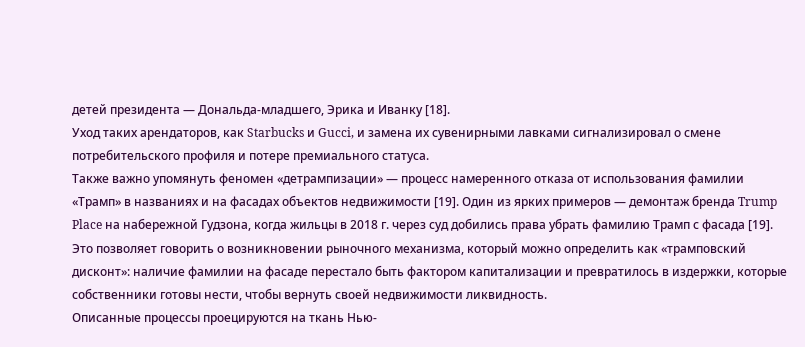детей президента — Дональда-младшего, Эрика и Иванку [18].
Уход таких арендаторов, как Starbucks и Gucci, и замена их сувенирными лавками сигнализировал о смене потребительского профиля и потере премиального статуса.
Также важно упомянуть феномен «детрампизации» — процесс намеренного отказа от использования фамилии «Трамп» в названиях и на фасадах объектов недвижимости [19]. Один из ярких примеров — демонтаж бренда Trump Place на набережной Гудзона, когда жильцы в 2018 г. через суд добились права убрать фамилию Трамп с фасада [19]. Это позволяет говорить о возникновении рыночного механизма, который можно определить как «трамповский дисконт»: наличие фамилии на фасаде перестало быть фактором капитализации и превратилось в издержки, которые собственники готовы нести, чтобы вернуть своей недвижимости ликвидность.
Описанные процессы проецируются на ткань Нью-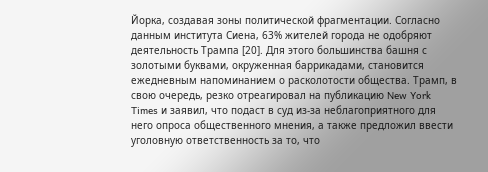Йорка, создавая зоны политической фрагментации. Согласно данным института Сиена, 63% жителей города не одобряют деятельность Трампа [20]. Для этого большинства башня с золотыми буквами, окруженная баррикадами, становится ежедневным напоминанием о расколотости общества. Трамп, в свою очередь, резко отреагировал на публикацию New York Times и заявил, что подаст в суд из-за неблагоприятного для него опроса общественного мнения, а также предложил ввести уголовную ответственность за то, что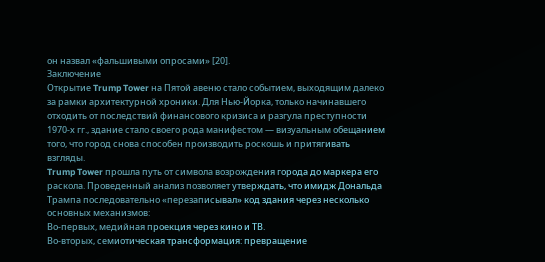он назвал «фальшивыми опросами» [20].
Заключение
Открытие Trump Tower на Пятой авеню стало событием, выходящим далеко за рамки архитектурной хроники. Для Нью-Йорка, только начинавшего отходить от последствий финансового кризиса и разгула преступности 1970-х гг., здание стало своего рода манифестом — визуальным обещанием того, что город снова способен производить роскошь и притягивать взгляды.
Trump Tower прошла путь от символа возрождения города до маркера его раскола. Проведенный анализ позволяет утверждать, что имидж Дональда Трампа последовательно «перезаписывал» код здания через несколько основных механизмов:
Во-первых, медийная проекция через кино и ТВ.
Во-вторых, семиотическая трансформация: превращение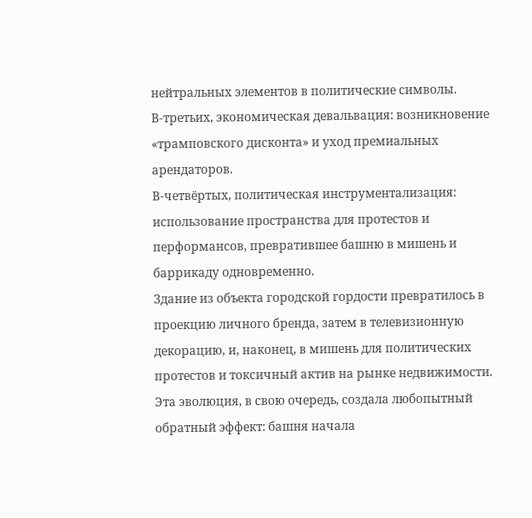нейтральных элементов в политические символы.
В-третьих, экономическая девальвация: возникновение «трамповского дисконта» и уход премиальных арендаторов.
В-четвёртых, политическая инструментализация: использование пространства для протестов и перформансов, превратившее башню в мишень и баррикаду одновременно.
Здание из объекта городской гордости превратилось в проекцию личного бренда, затем в телевизионную декорацию, и, наконец, в мишень для политических протестов и токсичный актив на рынке недвижимости. Эта эволюция, в свою очередь, создала любопытный обратный эффект: башня начала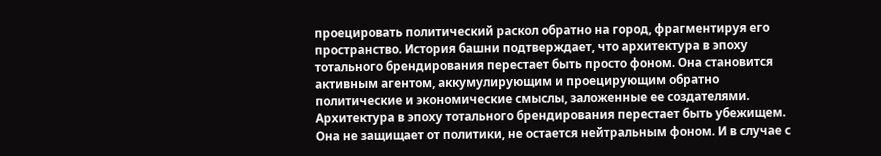проецировать политический раскол обратно на город, фрагментируя его пространство. История башни подтверждает, что архитектура в эпоху тотального брендирования перестает быть просто фоном. Она становится активным агентом, аккумулирующим и проецирующим обратно политические и экономические смыслы, заложенные ее создателями.
Архитектура в эпоху тотального брендирования перестает быть убежищем. Она не защищает от политики, не остается нейтральным фоном. И в случае с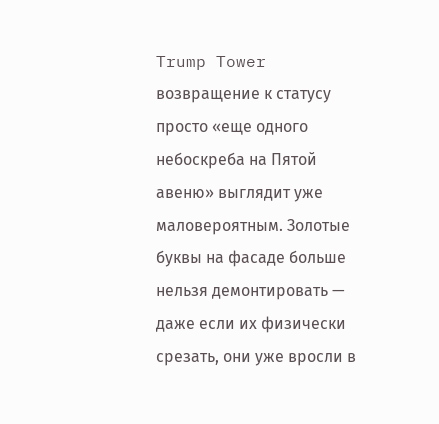Trump Tower возвращение к статусу просто «еще одного небоскреба на Пятой авеню» выглядит уже маловероятным. Золотые буквы на фасаде больше нельзя демонтировать — даже если их физически срезать, они уже вросли в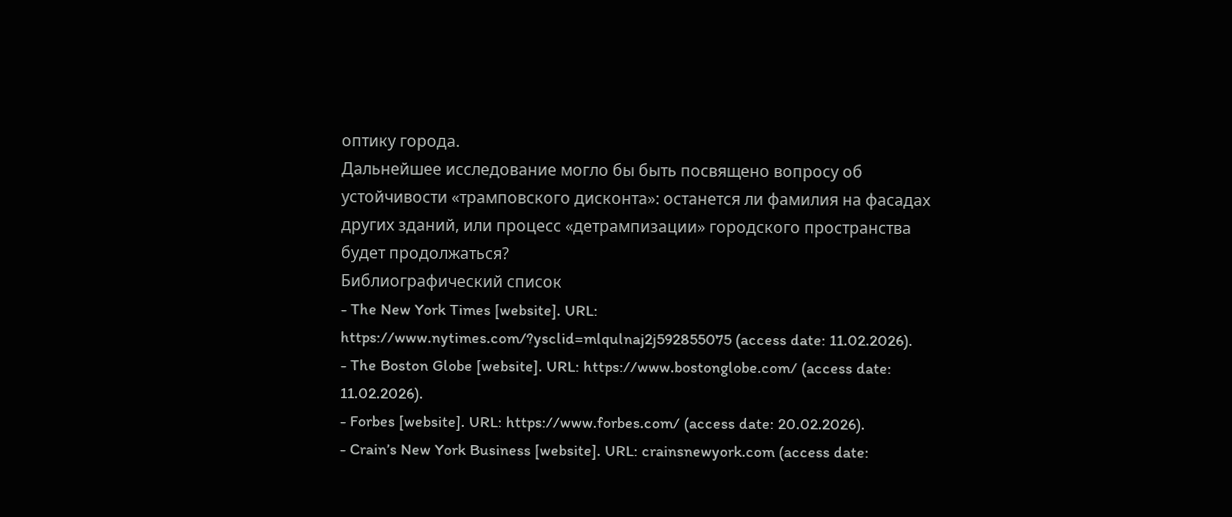оптику города.
Дальнейшее исследование могло бы быть посвящено вопросу об устойчивости «трамповского дисконта»: останется ли фамилия на фасадах других зданий, или процесс «детрампизации» городского пространства будет продолжаться?
Библиографический список
- The New York Times [website]. URL: https://www.nytimes.com/?ysclid=mlqulnaj2j592855075 (access date: 11.02.2026).
- The Boston Globe [website]. URL: https://www.bostonglobe.com/ (access date: 11.02.2026).
- Forbes [website]. URL: https://www.forbes.com/ (access date: 20.02.2026).
- Crain’s New York Business [website]. URL: crainsnewyork.com (access date: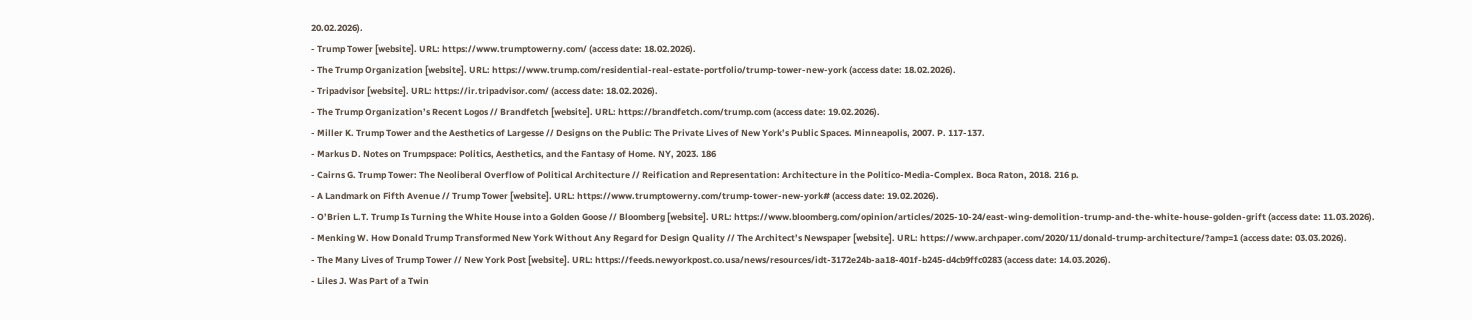20.02.2026).
- Trump Tower [website]. URL: https://www.trumptowerny.com/ (access date: 18.02.2026).
- The Trump Organization [website]. URL: https://www.trump.com/residential-real-estate-portfolio/trump-tower-new-york (access date: 18.02.2026).
- Tripadvisor [website]. URL: https://ir.tripadvisor.com/ (access date: 18.02.2026).
- The Trump Organization’s Recent Logos // Brandfetch [website]. URL: https://brandfetch.com/trump.com (access date: 19.02.2026).
- Miller K. Trump Tower and the Aesthetics of Largesse // Designs on the Public: The Private Lives of New York’s Public Spaces. Minneapolis, 2007. P. 117-137.
- Markus D. Notes on Trumpspace: Politics, Aesthetics, and the Fantasy of Home. NY, 2023. 186
- Cairns G. Trump Tower: The Neoliberal Overflow of Political Architecture // Reification and Representation: Architecture in the Politico-Media-Complex. Boca Raton, 2018. 216 p.
- A Landmark on Fifth Avenue // Trump Tower [website]. URL: https://www.trumptowerny.com/trump-tower-new-york# (access date: 19.02.2026).
- O’Brien L.T. Trump Is Turning the White House into a Golden Goose // Bloomberg [website]. URL: https://www.bloomberg.com/opinion/articles/2025-10-24/east-wing-demolition-trump-and-the-white-house-golden-grift (access date: 11.03.2026).
- Menking W. How Donald Trump Transformed New York Without Any Regard for Design Quality // The Architect’s Newspaper [website]. URL: https://www.archpaper.com/2020/11/donald-trump-architecture/?amp=1 (access date: 03.03.2026).
- The Many Lives of Trump Tower // New York Post [website]. URL: https://feeds.newyorkpost.co.usa/news/resources/idt-3172e24b-aa18-401f-b245-d4cb9ffc0283 (access date: 14.03.2026).
- Liles J. Was Part of a Twin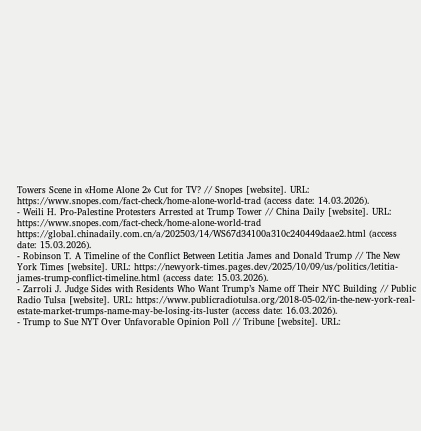Towers Scene in «Home Alone 2» Cut for TV? // Snopes [website]. URL: https://www.snopes.com/fact-check/home-alone-world-trad (access date: 14.03.2026).
- Weili H. Pro-Palestine Protesters Arrested at Trump Tower // China Daily [website]. URL: https://www.snopes.com/fact-check/home-alone-world-trad https://global.chinadaily.com.cn/a/202503/14/WS67d34100a310c240449daae2.html (access date: 15.03.2026).
- Robinson T. A Timeline of the Conflict Between Letitia James and Donald Trump // The New York Times [website]. URL: https://newyork-times.pages.dev/2025/10/09/us/politics/letitia-james-trump-conflict-timeline.html (access date: 15.03.2026).
- Zarroli J. Judge Sides with Residents Who Want Trump’s Name off Their NYC Building // Public Radio Tulsa [website]. URL: https://www.publicradiotulsa.org/2018-05-02/in-the-new-york-real-estate-market-trumps-name-may-be-losing-its-luster (access date: 16.03.2026).
- Trump to Sue NYT Over Unfavorable Opinion Poll // Tribune [website]. URL: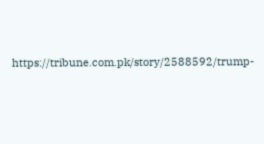https://tribune.com.pk/story/2588592/trump-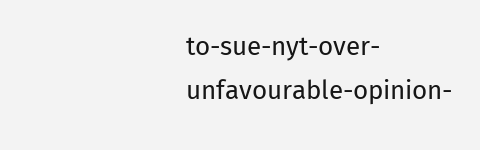to-sue-nyt-over-unfavourable-opinion-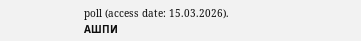poll (access date: 15.03.2026).
АШПИ